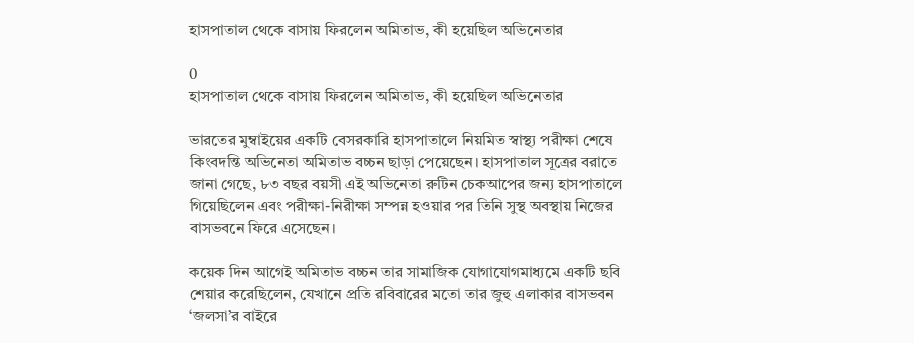হাসপাতাল থেকে বাসায় ফিরলেন অমিতাভ, কী হয়েছিল অভিনেতার

0
হাসপাতাল থেকে বাসায় ফিরলেন অমিতাভ, কী হয়েছিল অভিনেতার

ভারতের মুম্বাইয়ের একটি বেসরকারি হাসপাতালে নিয়মিত স্বাস্থ্য পরীক্ষা শেষে কিংবদন্তি অভিনেতা অমিতাভ বচ্চন ছাড়া পেয়েছেন। হাসপাতাল সূত্রের বরাতে জানা গেছে, ৮৩ বছর বয়সী এই অভিনেতা রুটিন চেকআপের জন্য হাসপাতালে গিয়েছিলেন এবং পরীক্ষা-নিরীক্ষা সম্পন্ন হওয়ার পর তিনি সুস্থ অবস্থায় নিজের বাসভবনে ফিরে এসেছেন।

কয়েক দিন আগেই অমিতাভ বচ্চন তার সামাজিক যোগাযোগমাধ্যমে একটি ছবি শেয়ার করেছিলেন, যেখানে প্রতি রবিবারের মতো তার জুহু এলাকার বাসভবন ‘জলসা’র বাইরে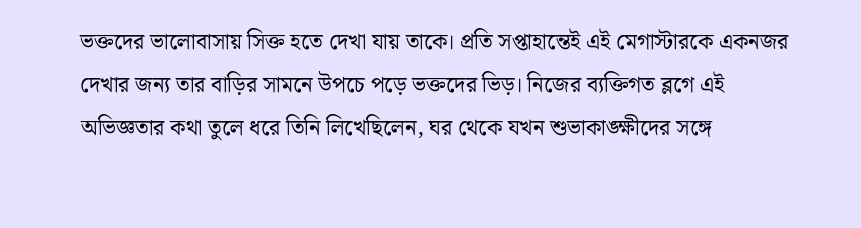ভক্তদের ভালোবাসায় সিক্ত হতে দেখা যায় তাকে। প্রতি সপ্তাহান্তেই এই মেগাস্টারকে একনজর দেখার জন্য তার বাড়ির সামনে উপচে পড়ে ভক্তদের ভিড়। নিজের ব্যক্তিগত ব্লগে এই অভিজ্ঞতার কথা তুলে ধরে তিনি লিখেছিলেন, ঘর থেকে যখন শুভাকাঙ্ক্ষীদের সঙ্গে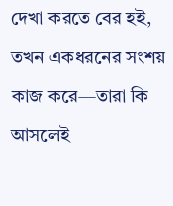দেখা করতে বের হই, তখন একধরনের সংশয় কাজ করে—তারা কি আসলেই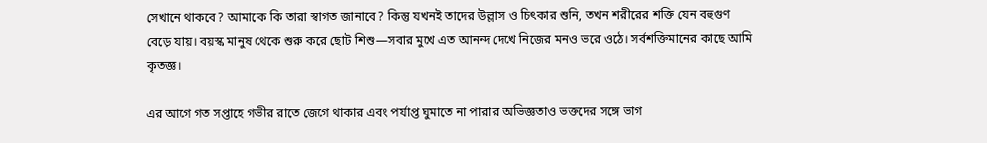সেখানে থাকবে? আমাকে কি তারা স্বাগত জানাবে? কিন্তু যখনই তাদের উল্লাস ও চিৎকার শুনি, তখন শরীরের শক্তি যেন বহুগুণ বেড়ে যায়। বয়স্ক মানুষ থেকে শুরু করে ছোট শিশু—সবার মুখে এত আনন্দ দেখে নিজের মনও ভরে ওঠে। সর্বশক্তিমানের কাছে আমি কৃতজ্ঞ।

এর আগে গত সপ্তাহে গভীর রাতে জেগে থাকার এবং পর্যাপ্ত ঘুমাতে না পারার অভিজ্ঞতাও ভক্তদের সঙ্গে ভাগ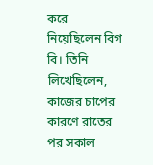করে নিয়েছিলেন বিগ বি। তিনি লিখেছিলেন, কাজের চাপের কারণে রাতের পর সকাল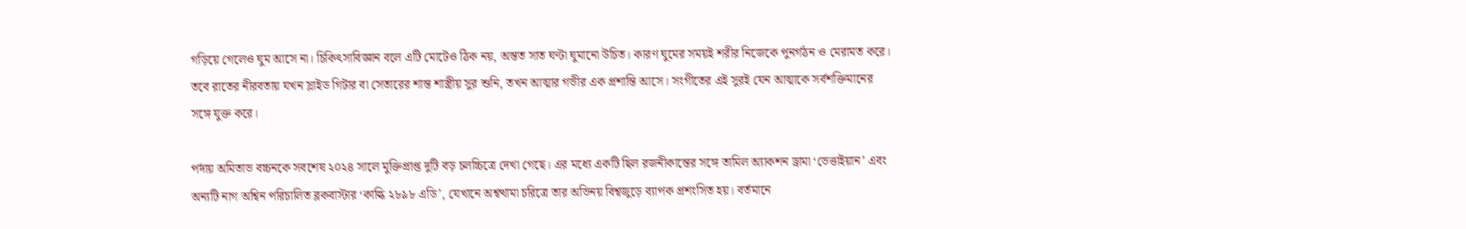গড়িয়ে গেলেও ঘুম আসে না। চিকিৎসাবিজ্ঞান বলে এটি মোটেও ঠিক নয়, অন্তত সাত ঘণ্টা ঘুমানো উচিত। কারণ ঘুমের সময়ই শরীর নিজেকে পুনর্গঠন ও মেরামত করে। তবে রাতের নীরবতায় যখন স্লাইড গিটার বা সেতারের শান্ত শাস্ত্রীয় সুর শুনি, তখন আত্মার গভীর এক প্রশান্তি আসে। সংগীতের এই সুরই যেন আত্মাকে সর্বশক্তিমানের সঙ্গে যুক্ত করে।

পর্দায় অমিতাভ বচ্চনকে সবশেষ ২০২৪ সালে মুক্তিপ্রাপ্ত দুটি বড় চলচ্চিত্রে দেখা গেছে। এর মধ্যে একটি ছিল রজনীকান্তের সঙ্গে তামিল অ্যাকশন ড্রামা ‘ভেত্তাইয়ান’ এবং অন্যটি নাগ অশ্বিন পরিচালিত ব্লকবাস্টার ‘কাল্কি ২৮৯৮ এডি’, যেখানে অশ্বত্থামা চরিত্রে তার অভিনয় বিশ্বজুড়ে ব্যাপক প্রশংসিত হয়। বর্তমানে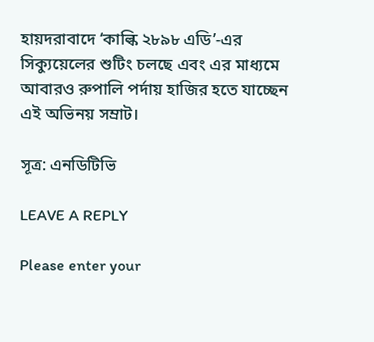হায়দরাবাদে ‘কাল্কি ২৮৯৮ এডি’-এর সিক্যুয়েলের শুটিং চলছে এবং এর মাধ্যমে আবারও রুপালি পর্দায় হাজির হতে যাচ্ছেন এই অভিনয় সম্রাট।

সূত্র: এনডিটিভি

LEAVE A REPLY

Please enter your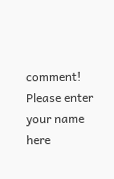comment!
Please enter your name here